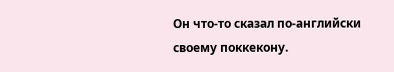Он что-то сказал по-английски своему поккекону.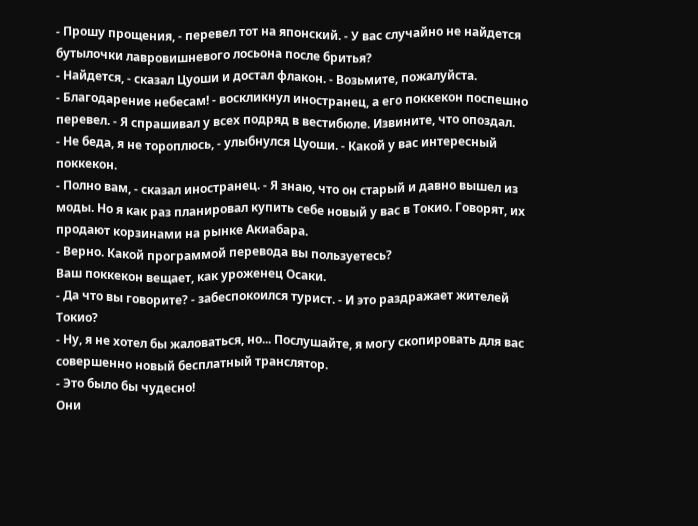- Прошу прощения, - перевел тот на японский. - У вас случайно не найдется бутылочки лавровишневого лосьона после бритья?
- Найдется, - сказал Цуоши и достал флакон. - Возьмите, пожалуйста.
- Благодарение небесам! - воскликнул иностранец, а его поккекон поспешно перевел. - Я спрашивал у всех подряд в вестибюле. Извините, что опоздал.
- Не беда, я не тороплюсь, - улыбнулся Цуоши. - Какой у вас интересный поккекон.
- Полно вам, - сказал иностранец. - Я знаю, что он старый и давно вышел из моды. Но я как раз планировал купить себе новый у вас в Токио. Говорят, их продают корзинами на рынке Акиабара.
- Верно. Какой программой перевода вы пользуетесь?
Ваш поккекон вещает, как уроженец Осаки.
- Да что вы говорите? - забеспокоился турист. - И это раздражает жителей Токио?
- Ну, я не хотел бы жаловаться, но... Послушайте, я могу скопировать для вас совершенно новый бесплатный транслятор.
- Это было бы чудесно!
Они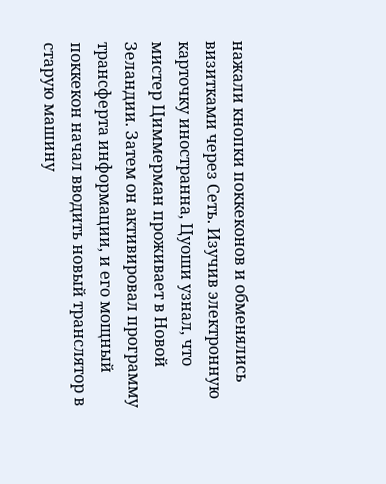нажали кнопки поккеконов и обменялись визитками через Сеть. Изучив электронную карточку иностранна, Цуоши узнал, что мистер Циммерман проживает в Новой Зеландии. Затем он активировал программу трансферта информации, и его мощный поккекон начал вводить новый транслятор в старую машину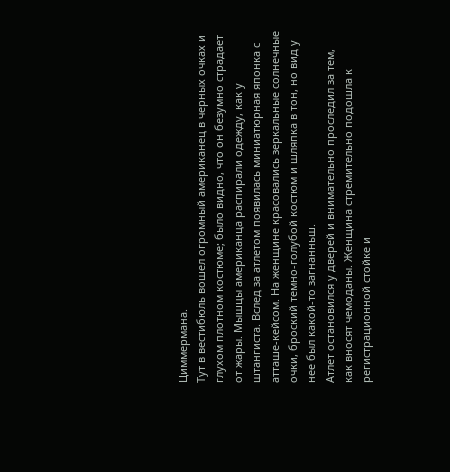Циммермана.
Тут в вестибюль вошел огромный американец в черных очках и глухом плотном костюме; было видно, что он безумно страдает от жары. Мышцы американца распирали одежду, как у штангиста. Вслед за атлетом появилась миниатюрная японка с атташе-кейсом. На женщине красовались зеркальные солнечные очки, броский темно-голубой костюм и шляпка в тон, но вид у нее был какой-то загнанньш.
Атлет остановился у дверей и внимательно проследил за тем, как вносят чемоданы. Женщина стремительно подошла к регистрационной стойке и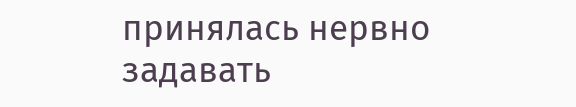принялась нервно задавать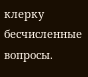клерку бесчисленные вопросы.